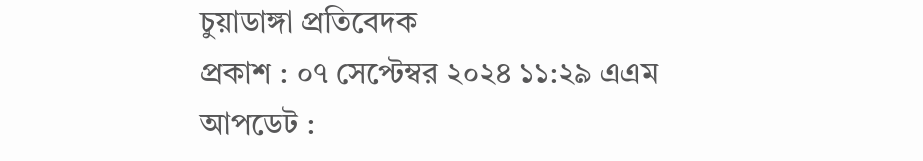চুয়াডাঙ্গা প্রতিবেদক
প্রকাশ : ০৭ সেপ্টেম্বর ২০২৪ ১১:২৯ এএম
আপডেট :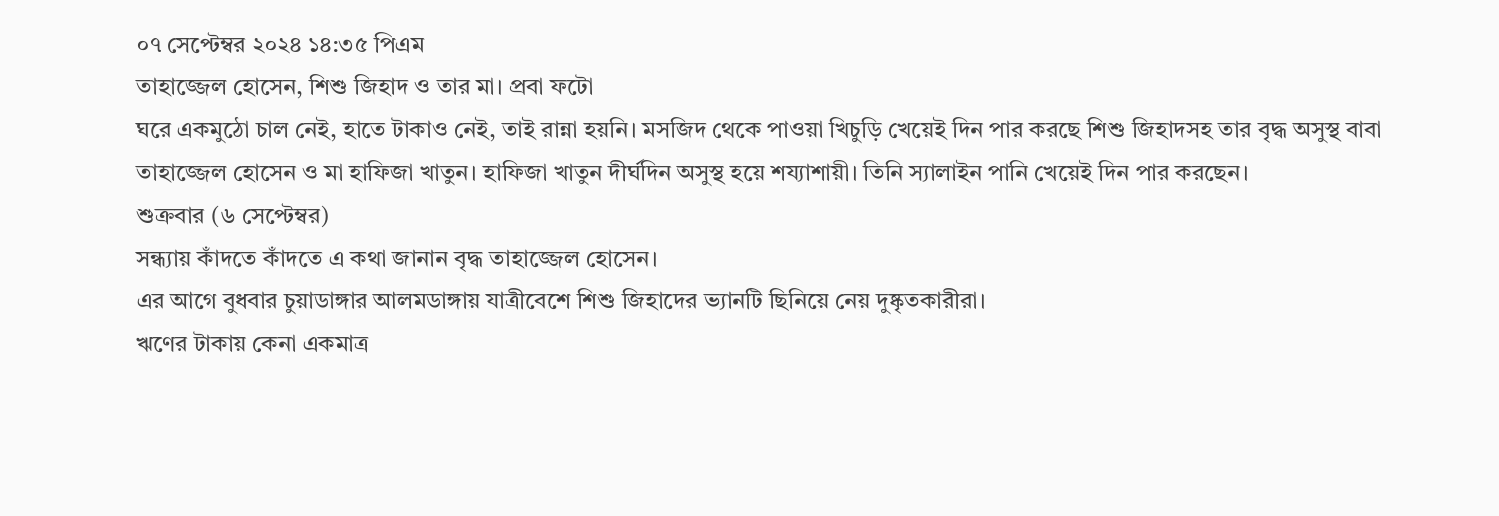০৭ সেপ্টেম্বর ২০২৪ ১৪:৩৫ পিএম
তাহাজ্জেল হোসেন, শিশু জিহাদ ও তার মা। প্রবা ফটো
ঘরে একমুঠো চাল নেই, হাতে টাকাও নেই, তাই রান্না হয়নি। মসজিদ থেকে পাওয়া খিচুড়ি খেয়েই দিন পার করছে শিশু জিহাদসহ তার বৃদ্ধ অসুস্থ বাবা তাহাজ্জেল হোসেন ও মা হাফিজা খাতুন। হাফিজা খাতুন দীর্ঘদিন অসুস্থ হয়ে শয্যাশায়ী। তিনি স্যালাইন পানি খেয়েই দিন পার করছেন।
শুক্রবার (৬ সেপ্টেম্বর)
সন্ধ্যায় কাঁদতে কাঁদতে এ কথা জানান বৃদ্ধ তাহাজ্জেল হোসেন।
এর আগে বুধবার চুয়াডাঙ্গার আলমডাঙ্গায় যাত্রীবেশে শিশু জিহাদের ভ্যানটি ছিনিয়ে নেয় দুষ্কৃতকারীরা।
ঋণের টাকায় কেনা একমাত্র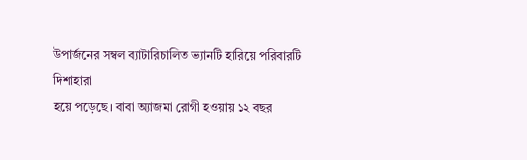উপার্জনের সম্বল ব্যাটারিচালিত ভ্যানটি হারিয়ে পরিবারটি দিশাহারা
হয়ে পড়েছে। বাবা অ্যাজমা রোগী হওয়ায় ১২ বছর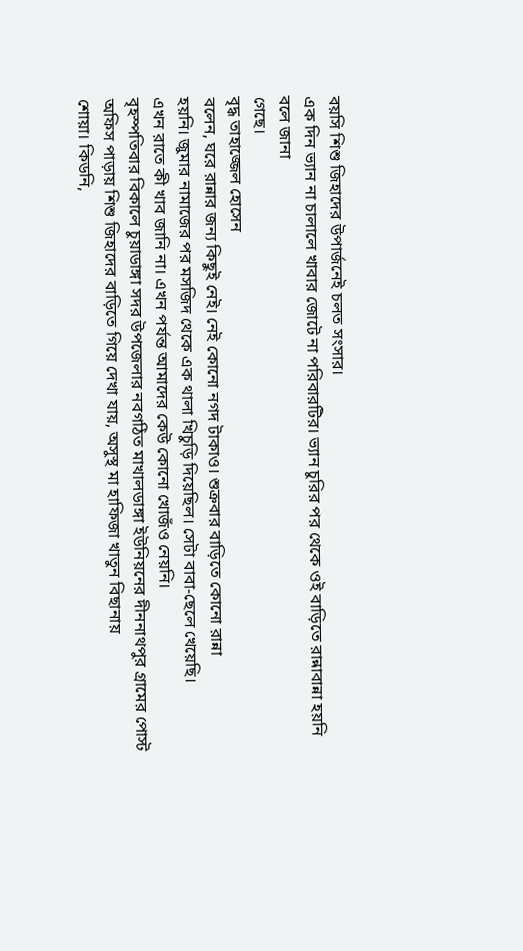বয়সি শিশু জিহাদের উপার্জনেই চলত সংসার।
এক দিন ভ্যান না চালালে খাবার জোটে না পরিবারটির। ভ্যান চুরির পর থেকে ওই বাড়িতে রান্নাবান্না হয়নি বলে জানা
গেছে।
বৃদ্ধ তাহাজ্জেল হোসেন
বলেন, ঘরে রান্নার জন্য কিছুই নেই। নেই কোনো নগদ টাকাও। শুক্রবার বাড়িতে কোনো রান্না
হয়নি। জুমার নামাজের পর মসজিদ থেকে এক থালা খিচুড়ি দিয়েছিল। সেটা বাবা-ছেলে খেয়েছি।
এখন রাতে কী খাব জানি না। এখন পর্যন্ত আমাদের কেউ কোনো খোজঁও নেয়নি।
বৃহস্পতিবার বিকালে চুয়াডাঙ্গা সদর উপজেলার নবগঠিত মাখালডাঙ্গা ইউনিয়নের দীননাথপুর গ্রামের পোস্ট
অফিস পাড়ায় শিশু জিহাদের বাড়িতে গিয়ে দেখা যায়, অসুস্থ মা হাফিজা খাতুন বিছানায়
শোয়া। কিডনি,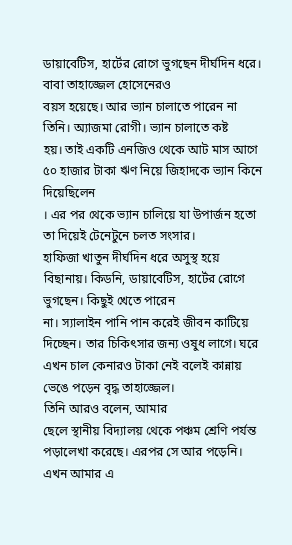ডায়াবেটিস, হার্টের রোগে ভুগছেন দীর্ঘদিন ধরে। বাবা তাহাজ্জেল হোসেনেরও
বয়স হয়েছে। আর ভ্যান চালাতে পারেন না তিনি। অ্যাজমা রোগী। ভ্যান চালাতে কষ্ট
হয়। তাই একটি এনজিও থেকে আট মাস আগে ৫০ হাজার টাকা ঋণ নিয়ে জিহাদকে ভ্যান কিনে দিয়েছিলেন
। এর পর থেকে ভ্যান চালিয়ে যা উপার্জন হতো তা দিয়েই টেনেটুনে চলত সংসার।
হাফিজা খাতুন দীর্ঘদিন ধরে অসুস্থ হয়ে বিছানায়। কিডনি, ডায়াবেটিস, হার্টের রোগে ভুগছেন। কিছুই খেতে পারেন
না। স্যালাইন পানি পান করেই জীবন কাটিয়ে দিচ্ছেন। তার চিকিৎসার জন্য ওষুধ লাগে। ঘরে
এখন চাল কেনারও টাকা নেই বলেই কান্নায় ভেঙে পড়েন বৃদ্ধ তাহাজ্জেল।
তিনি আরও বলেন, আমার
ছেলে স্থানীয় বিদ্যালয় থেকে পঞ্চম শ্রেণি পর্যন্ত পড়ালেখা করেছে। এরপর সে আর পড়েনি।
এখন আমার এ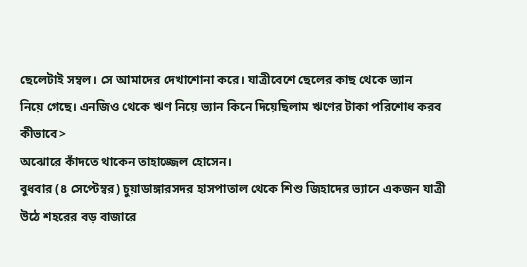ছেলেটাই সম্বল। সে আমাদের দেখাশোনা করে। যাত্রীবেশে ছেলের কাছ থেকে ভ্যান
নিয়ে গেছে। এনজিও থেকে ঋণ নিয়ে ভ্যান কিনে দিয়েছিলাম ঋণের টাকা পরিশোধ করব কীভাবে>
অঝোরে কাঁদতে থাকেন তাহাজ্জেল হোসেন।
বুধবার (৪ সেপ্টেম্বর) চুয়াডাঙ্গারসদর হাসপাতাল থেকে শিশু জিহাদের ভ্যানে একজন যাত্রী উঠে শহরের বড় বাজারে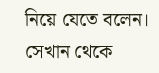নিয়ে যেতে বলেন। সেখান থেকে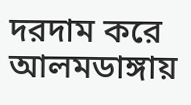দরদাম করে আলমডাঙ্গায়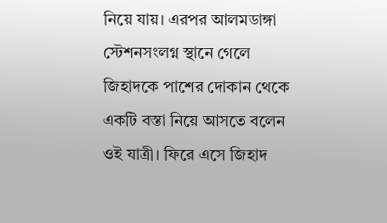নিয়ে যায়। এরপর আলমডাঙ্গা স্টেশনসংলগ্ন স্থানে গেলে জিহাদকে পাশের দোকান থেকে একটি বস্তা নিয়ে আসতে বলেন ওই যাত্রী। ফিরে এসে জিহাদ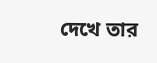দেখে তার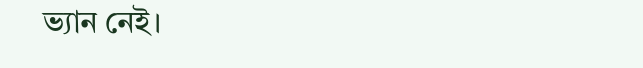ভ্যান নেই।